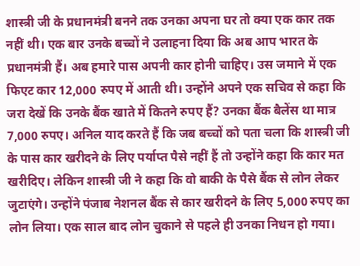शास्त्री जी के प्रधानमंत्री बनने तक उनका अपना घर तो क्या एक कार तक नहीं थी। एक बार उनके बच्चों ने उलाहना दिया कि अब आप भारत के प्रधानमंत्री हैं। अब हमारे पास अपनी कार होनी चाहिए। उस जमाने में एक फिएट कार 12,000 रुपए में आती थी। उन्होंने अपने एक सचिव से कहा कि जरा देखें कि उनके बैंक खाते में कितने रुपए हैं? उनका बैंक बैलेंस था मात्र 7,000 रुपए। अनिल याद करते हैं कि जब बच्चों को पता चला कि शास्त्री जी के पास कार खरीदने के लिए पर्याप्त पैसे नहीं हैं तो उन्होंने कहा कि कार मत खरीदिए। लेकिन शास्त्री जी ने कहा कि वो बाकी के पैसे बैंक से लोन लेकर जुटाएंगे। उन्होंने पंजाब नेशनल बैंक से कार खरीदने के लिए 5,000 रुपए का लोन लिया। एक साल बाद लोन चुकाने से पहले ही उनका निधन हो गया।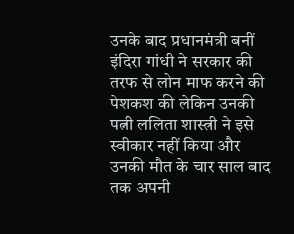उनके बाद प्रधानमंत्री बनीं इंदिरा गांधी ने सरकार की तरफ से लोन माफ करने की पेशकश की लेकिन उनकी पत्नी ललिता शास्त्री ने इसे स्वीकार नहीं किया और उनकी मौत के चार साल बाद तक अपनी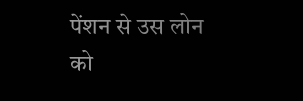पेंशन से उस लोन को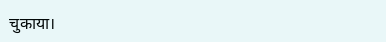चुकाया।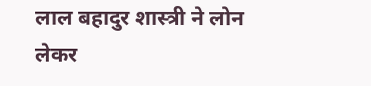लाल बहादुर शास्त्री ने लोन लेकर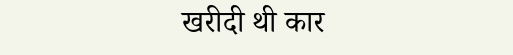खरीदी थी कार